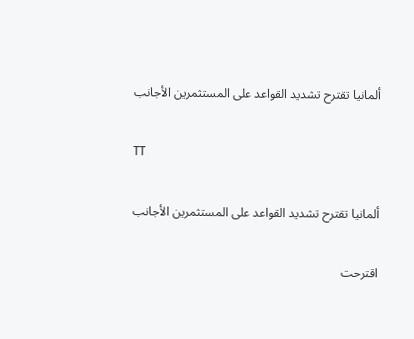ألمانيا تقترح تشديد القواعد على المستثمرين الأجانب

TT

ألمانيا تقترح تشديد القواعد على المستثمرين الأجانب

اقترحت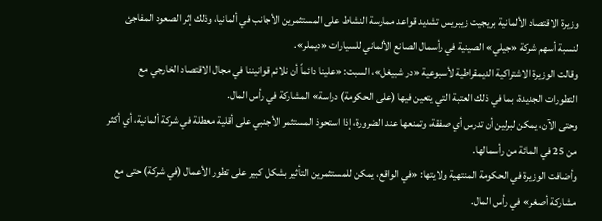وزيرة الاقتصاد الألمانية بريجيت زيبريس تشديد قواعد ممارسة النشاط على المستثمرين الأجانب في ألمانيا، وذلك إثر الصعود المفاجئ لنسبة أسهم شركة «جيلي» الصينية في رأسمال الصانع الألماني للسيارات «ديملر».
وقالت الوزيرة الاشتراكية الديمقراطية لأسبوعية «در شبيغل»، السبت: «علينا دائماً أن نلائم قوانيننا في مجال الاقتصاد الخارجي مع التطورات الجديدة، بما في ذلك العتبة التي يتعين فيها (على الحكومة) دراسة» المشاركة في رأس المال.
وحتى الآن، يمكن لبرلين أن تدرس أي صفقة، وتمنعها عند الضرورة، إذا استحوذ المستثمر الأجنبي على أقلية معطلة في شركة ألمانية، أي أكثر من 25 في المائة من رأسمالها.
وأضافت الوزيرة في الحكومة المنتهية ولايتها: «في الواقع، يمكن للمستثمرين التأثير بشكل كبير على تطور الأعمال (في شركة) حتى مع مشاركة أصغر» في رأس المال.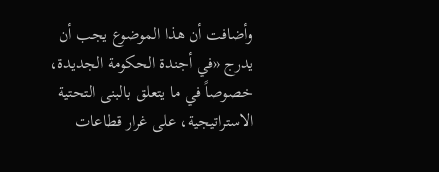وأضافت أن هذا الموضوع يجب أن يدرج «في أجندة الحكومة الجديدة، خصوصاً في ما يتعلق بالبنى التحتية الاستراتيجية، على غرار قطاعات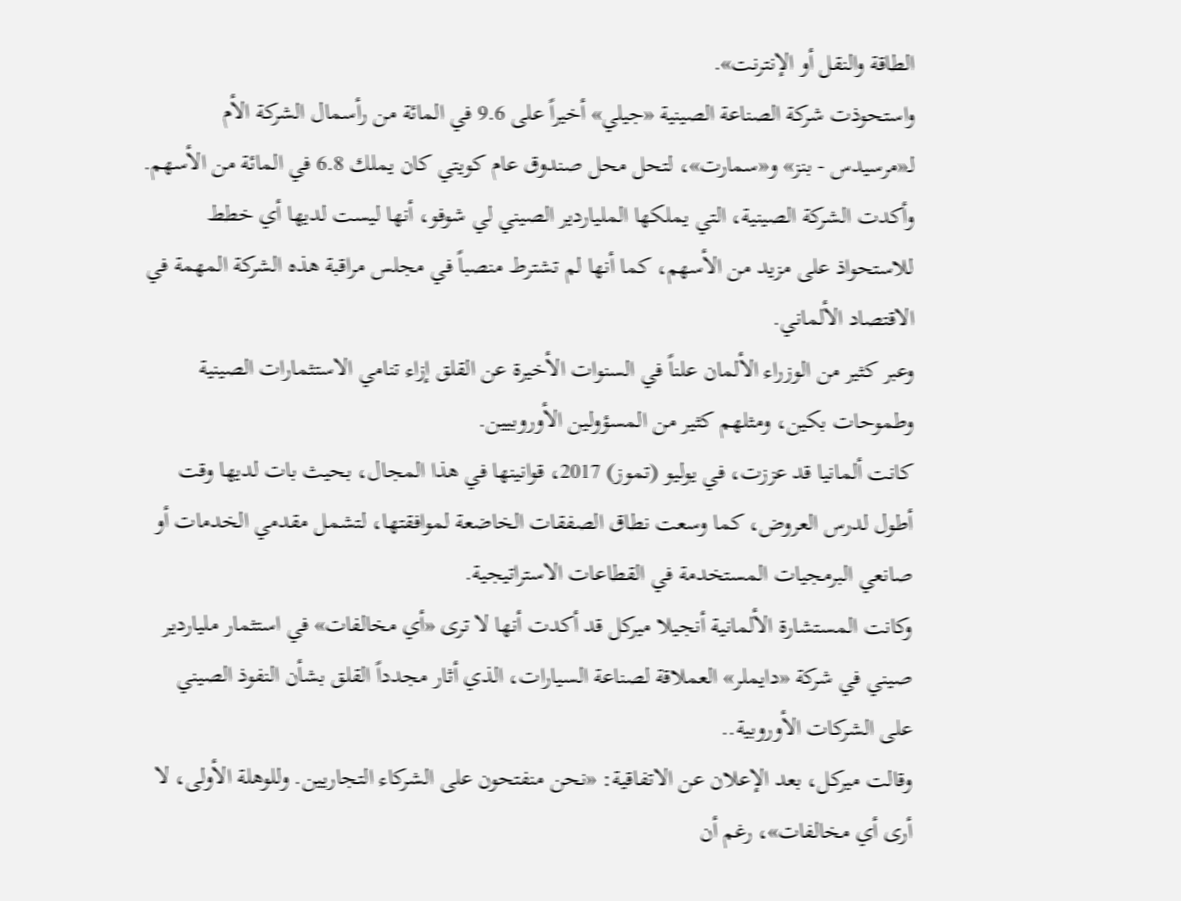الطاقة والنقل أو الإنترنت».
واستحوذت شركة الصناعة الصينية «جيلي» أخيراً على 9.6 في المائة من رأسمال الشركة الأم لـ«مرسيدس - بنز» و«سمارت»، لتحل محل صندوق عام كويتي كان يملك 6.8 في المائة من الأسهم.
وأكدت الشركة الصينية، التي يملكها الملياردير الصيني لي شوفو، أنها ليست لديها أي خطط للاستحواذ على مزيد من الأسهم، كما أنها لم تشترط منصباً في مجلس مراقبة هذه الشركة المهمة في الاقتصاد الألماني.
وعبر كثير من الوزراء الألمان علناً في السنوات الأخيرة عن القلق إزاء تنامي الاستثمارات الصينية وطموحات بكين، ومثلهم كثير من المسؤولين الأوروبيين.
كانت ألمانيا قد عززت، في يوليو (تموز) 2017، قوانينها في هذا المجال، بحيث بات لديها وقت أطول لدرس العروض، كما وسعت نطاق الصفقات الخاضعة لموافقتها، لتشمل مقدمي الخدمات أو صانعي البرمجيات المستخدمة في القطاعات الاستراتيجية.
وكانت المستشارة الألمانية أنجيلا ميركل قد أكدت أنها لا ترى «أي مخالفات» في استثمار ملياردير صيني في شركة «دايملر» العملاقة لصناعة السيارات، الذي أثار مجدداً القلق بشأن النفوذ الصيني على الشركات الأوروبية..
وقالت ميركل، بعد الإعلان عن الاتفاقية: «نحن منفتحون على الشركاء التجاريين. وللوهلة الأولى، لا أرى أي مخالفات»، رغم أن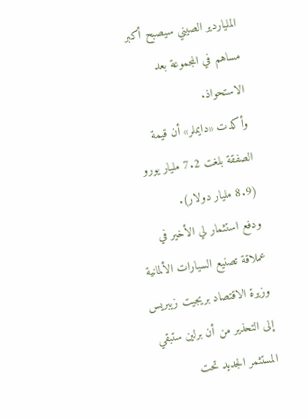الملياردير الصيني سيصبح أكبر مساهم في المجموعة بعد الاستحواذ.
وأكدت «دايملر» أن قيمة الصفقة بلغت 7.2 مليار يورو (8.9 مليار دولار).
ودفع استثمار لي الأخير في عملاقة تصنيع السيارات الألمانية وزيرة الاقتصاد بريجيت زيبريس إلى التحذير من أن برلين ستبقي المستثمر الجديد تحت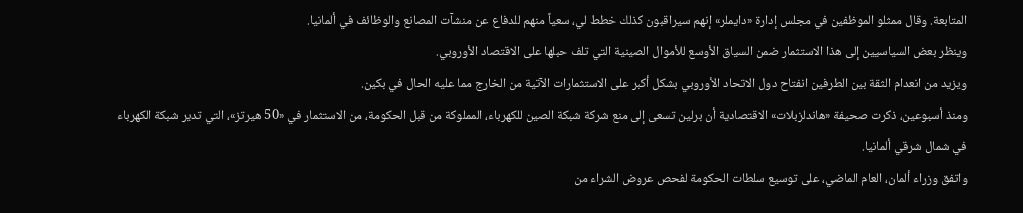المتابعة. وقال ممثلو الموظفين في مجلس إدارة «دايملر» إنهم سيراقبون كذلك خطط لي، سعياً منهم للدفاع عن منشآت المصانع والوظائف في ألمانيا.
وينظر بعض السياسيين إلى هذا الاستثمار ضمن السياق الأوسع للأموال الصينية التي تلف حبلها على الاقتصاد الأوروبي.
ويزيد من انعدام الثقة بين الطرفين انفتاح دول الاتحاد الأوروبي بشكل أكبر على الاستثمارات الآتية من الخارج مما عليه الحال في بكين.
ومنذ أسبوعين، ذكرت صحيفة «هاندلزبلات» الاقتصادية أن برلين تسعى إلى منع شركة شبكة الصين للكهرباء، المملوكة من قبل الحكومة، من الاستثمار في «50 هيرتز»، التي تدير شبكة الكهرباء في شمال شرقي ألمانيا.
واتفق وزراء ألمان، العام الماضي، على توسيع سلطات الحكومة لفحص عروض الشراء من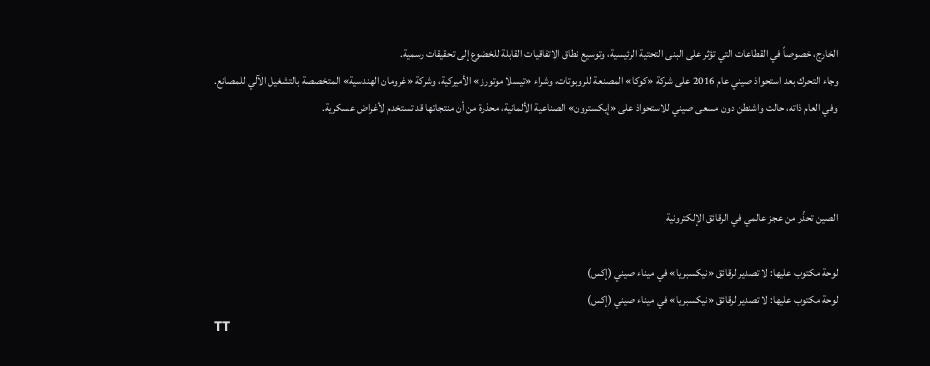الخارج، خصوصاً في القطاعات التي تؤثر على البنى التحتية الرئيسية، وتوسيع نطاق الاتفاقيات القابلة للخضوع إلى تحقيقات رسمية.
وجاء التحرك بعد استحواذ صيني عام 2016 على شركة «كوكا» المصنعة للروبوتات، وشراء «تيسلا موتورز» الأميركية، وشركة «غرومان الهندسية» المتخصصة بالتشغيل الآلي للمصانع.
وفي العام ذاته، حالت واشنطن دون مسعى صيني للاستحواذ على «إيكسترون» الصناعية الألمانية، محذرة من أن منتجاتها قد تستخدم لأغراض عسكرية.



الصين تحذّر من عجز عالمي في الرقائق الإلكترونية

لوحة مكتوب عليها: لا تصدير لرقائق «نيكسبريا» في ميناء صيني (إكس)
لوحة مكتوب عليها: لا تصدير لرقائق «نيكسبريا» في ميناء صيني (إكس)
TT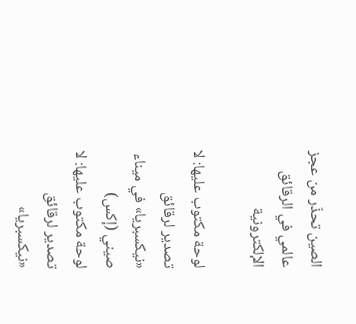الصين تحذّر من عجز عالمي في الرقائق الإلكترونية

لوحة مكتوب عليها: لا تصدير لرقائق «نيكسبريا» في ميناء صيني (إكس)
لوحة مكتوب عليها: لا تصدير لرقائق «نيكسبريا»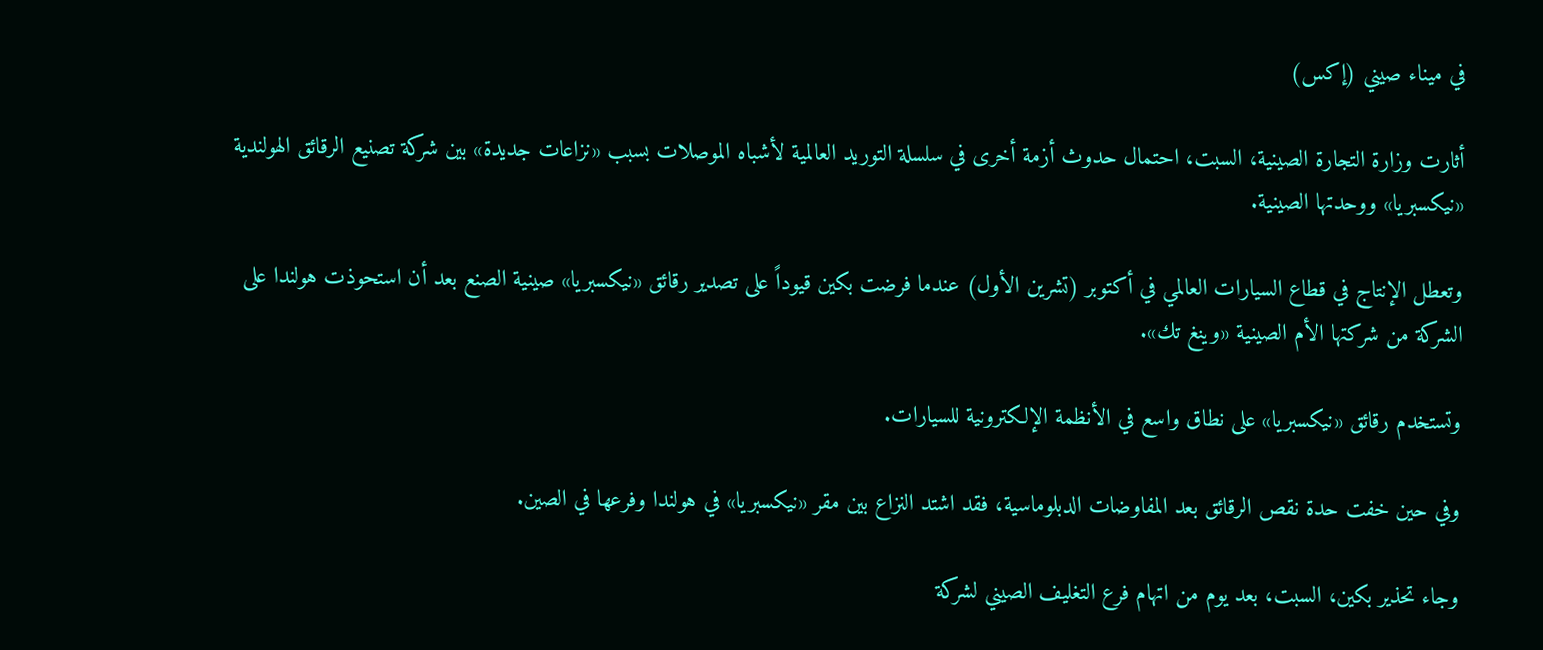في ميناء صيني (إكس)

أثارت وزارة التجارة الصينية، السبت، احتمال حدوث أزمة أخرى في سلسلة التوريد العالمية لأشباه الموصلات بسبب «نزاعات جديدة» بين شركة تصنيع الرقائق الهولندية «نيكسبريا» ووحدتها الصينية.

وتعطل الإنتاج في قطاع السيارات العالمي في أكتوبر (تشرين الأول) عندما فرضت بكين قيوداً على تصدير رقائق «نيكسبريا» صينية الصنع بعد أن استحوذت هولندا على الشركة من شركتها الأم الصينية «وينغ تك».

وتستخدم رقائق «نيكسبريا» على نطاق واسع في الأنظمة الإلكترونية للسيارات.

وفي حين خفت حدة نقص الرقائق بعد المفاوضات الدبلوماسية، فقد اشتد النزاع بين مقر «نيكسبريا» في هولندا وفرعها في الصين.

وجاء تحذير بكين، السبت، بعد يوم من اتهام فرع التغليف الصيني لشركة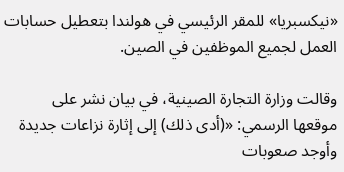«نيكسبريا» للمقر الرئيسي في هولندا بتعطيل حسابات العمل لجميع الموظفين في الصين.

وقالت وزارة التجارة الصينية، في بيان نشر على موقعها الرسمي: «(أدى ذلك) إلى إثارة نزاعات جديدة وأوجد صعوبات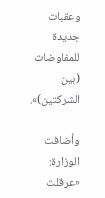وعقبات جديدة للمفاوضات (بين الشركتين)».

وأضافت الوزارة: «عرقلت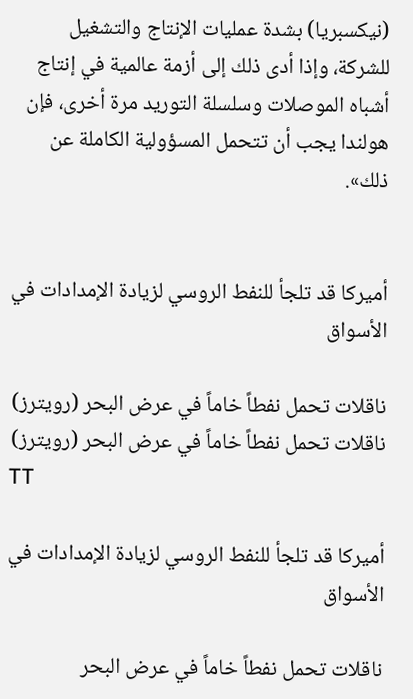(نيكسبريا) بشدة عمليات الإنتاج والتشغيل للشركة، وإذا أدى ذلك إلى أزمة عالمية في إنتاج أشباه الموصلات وسلسلة التوريد مرة أخرى، فإن هولندا يجب أن تتحمل المسؤولية الكاملة عن ذلك».


أميركا قد تلجأ للنفط الروسي لزيادة الإمدادات في الأسواق

ناقلات تحمل نفطاً خاماً في عرض البحر (رويترز)
ناقلات تحمل نفطاً خاماً في عرض البحر (رويترز)
TT

أميركا قد تلجأ للنفط الروسي لزيادة الإمدادات في الأسواق

ناقلات تحمل نفطاً خاماً في عرض البحر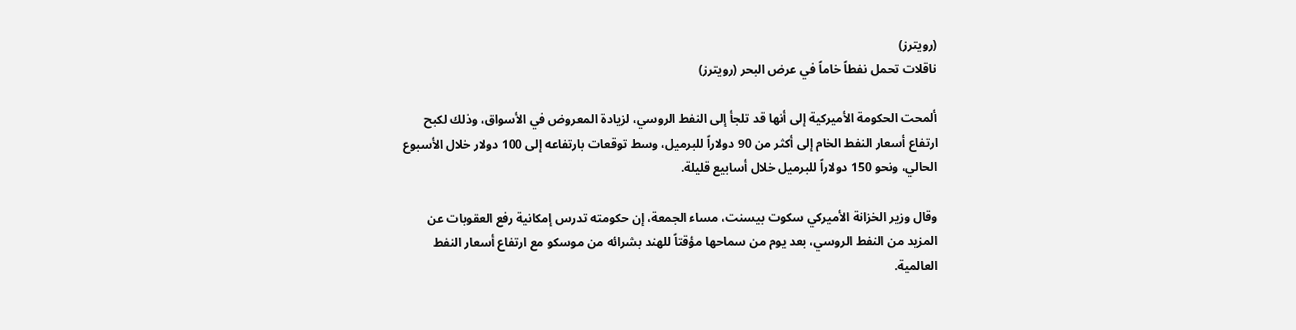(رويترز)
ناقلات تحمل نفطاً خاماً في عرض البحر (رويترز)

ألمحت الحكومة الأميركية إلى أنها قد تلجأ إلى النفط الروسي، لزيادة المعروض في الأسواق، وذلك لكبح ارتفاع أسعار النفط الخام إلى أكثر من 90 دولاراً للبرميل، وسط توقعات بارتفاعه إلى 100 دولار خلال الأسبوع الحالي، ونحو 150 دولاراً للبرميل خلال أسابيع قليلة.

وقال وزير الخزانة الأميركي سكوت بيسنت، مساء الجمعة، إن حكومته تدرس إمكانية رفع العقوبات عن المزيد من النفط الروسي، بعد يوم من سماحها مؤقتاً للهند بشرائه من موسكو مع ارتفاع أسعار النفط العالمية.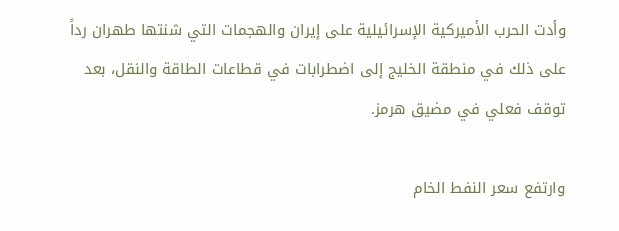وأدت الحرب الأميركية الإسرائيلية على إيران والهجمات التي شنتها طهران رداً على ذلك في منطقة الخليج إلى اضطرابات في قطاعات الطاقة والنقل، بعد توقف فعلي في مضيق هرمز.

وارتفع سعر النفط الخام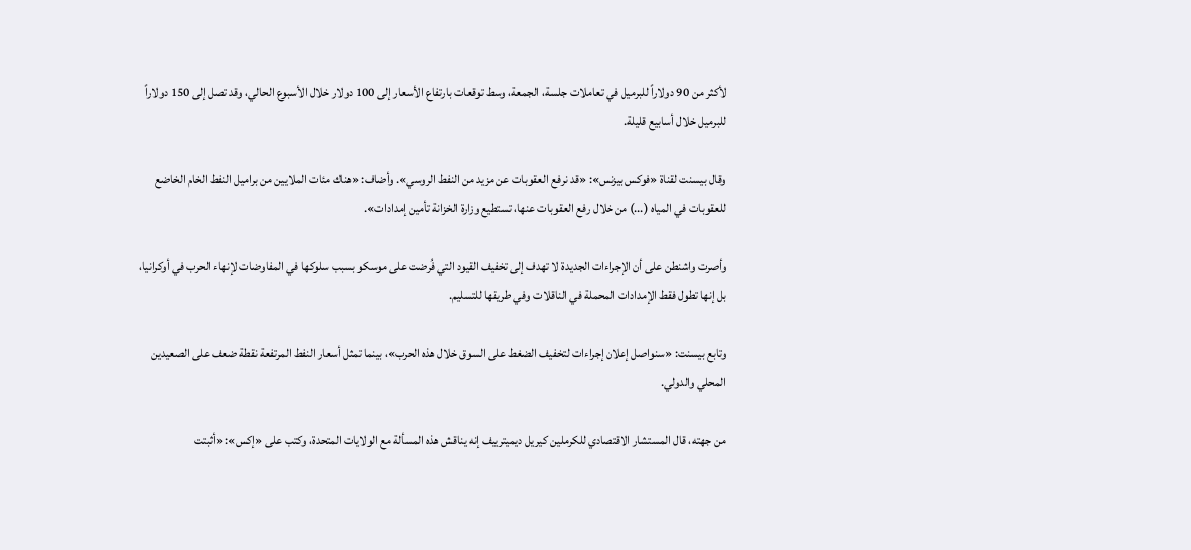لأكثر من 90 دولاراً للبرميل في تعاملات جلسة، الجمعة، وسط توقعات بارتفاع الأسعار إلى 100 دولار خلال الأسبوع الحالي، وقد تصل إلى 150 دولاراً للبرميل خلال أسابيع قليلة.

وقال بيسنت لقناة «فوكس بيزنس»: «قد نرفع العقوبات عن مزيد من النفط الروسي». وأضاف: «هناك مئات الملايين من براميل النفط الخام الخاضع للعقوبات في المياه (...) من خلال رفع العقوبات عنها، تستطيع وزارة الخزانة تأمين إمدادات».

وأصرت واشنطن على أن الإجراءات الجديدة لا تهدف إلى تخفيف القيود التي فُرضت على موسكو بسبب سلوكها في المفاوضات لإنهاء الحرب في أوكرانيا، بل إنها تطول فقط الإمدادات المحملة في الناقلات وفي طريقها للتسليم.

وتابع بيسنت: «سنواصل إعلان إجراءات لتخفيف الضغط على السوق خلال هذه الحرب»، بينما تمثل أسعار النفط المرتفعة نقطة ضعف على الصعيدين المحلي والدولي.

من جهته، قال المستشار الاقتصادي للكرملين كيريل ديميترييف إنه يناقش هذه المسألة مع الولايات المتحدة، وكتب على «إكس»: «أثبتت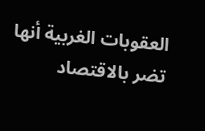العقوبات الغربية أنها تضر بالاقتصاد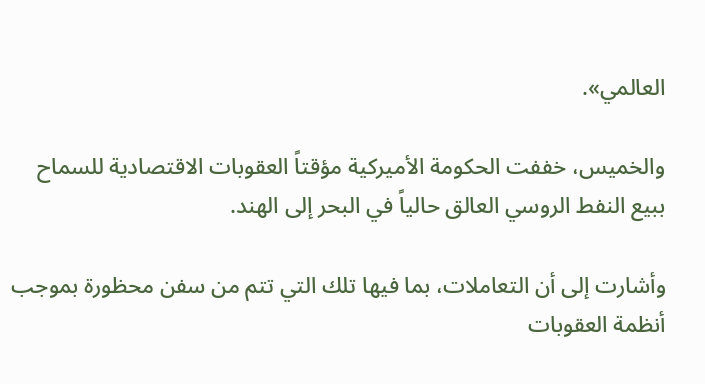العالمي».

والخميس، خففت الحكومة الأميركية مؤقتاً العقوبات الاقتصادية للسماح ببيع النفط الروسي العالق حالياً في البحر إلى الهند.

وأشارت إلى أن التعاملات، بما فيها تلك التي تتم من سفن محظورة بموجب أنظمة العقوبات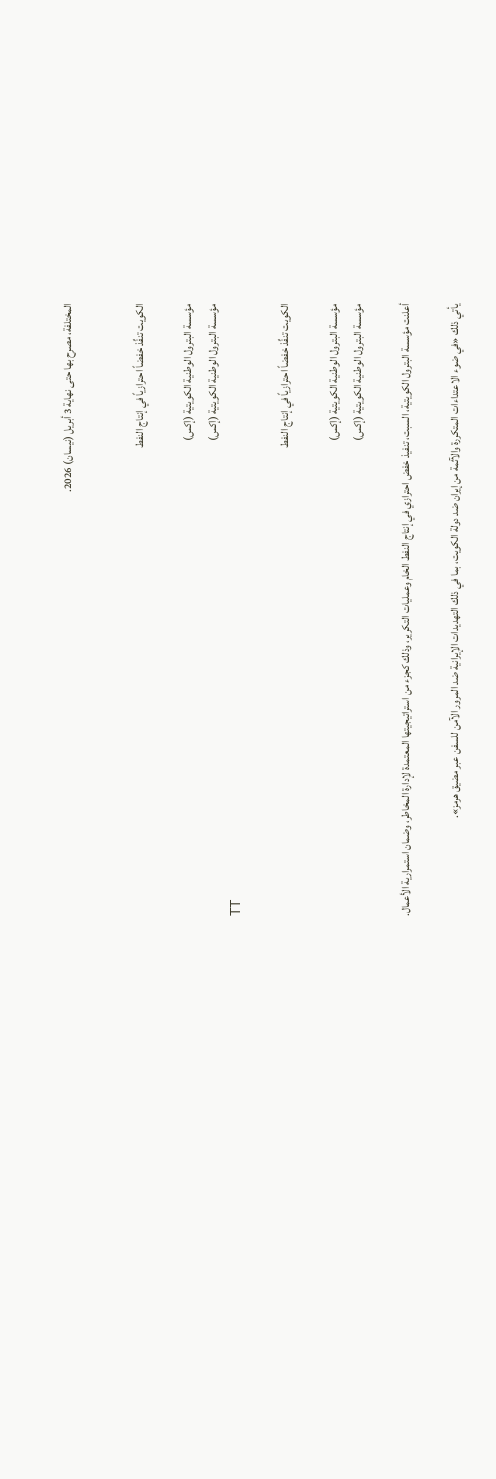المختلفة، مصرح بها حتى نهاية 3 أبريل (نيسان) 2026.


الكويت تنفِّذ خفضاً احترازياً في إنتاج النفط

مؤسسة البترول الوطنية الكويتية (إكس)
مؤسسة البترول الوطنية الكويتية (إكس)
TT

الكويت تنفِّذ خفضاً احترازياً في إنتاج النفط

مؤسسة البترول الوطنية الكويتية (إكس)
مؤسسة البترول الوطنية الكويتية (إكس)

أعلنت مؤسسة البترول الكويتية، السبت، تنفيذ خفض احترازي في إنتاج النفط الخام وعمليات التكرير، وذلك كجزء من استراتيجيتها المعتمدة لإدارة المخاطر، وضمان استمرارية الأعمال.

يأتي ذلك «في ضوء الاعتداءات المتكررة والآثمة من إيران ضد دولة الكويت، بما في ذلك التهديدات الإيرانية ضد المرور الآمن للسفن عبر مضيق هرمز».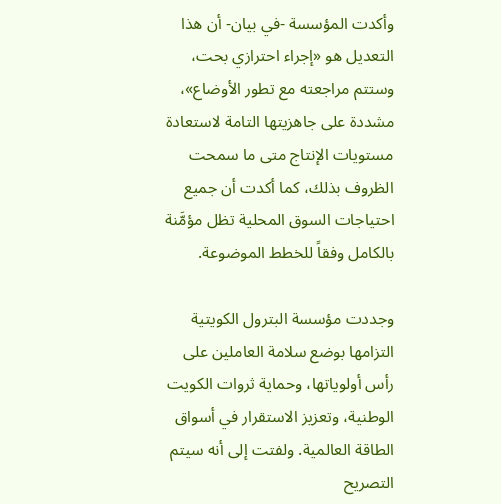وأكدت المؤسسة -في بيان- أن هذا التعديل هو «إجراء احترازي بحت، وستتم مراجعته مع تطور الأوضاع»، مشددة على جاهزيتها التامة لاستعادة مستويات الإنتاج متى ما سمحت الظروف بذلك، كما أكدت أن جميع احتياجات السوق المحلية تظل مؤمَّنة بالكامل وفقاً للخطط الموضوعة.

وجددت مؤسسة البترول الكويتية التزامها بوضع سلامة العاملين على رأس أولوياتها، وحماية ثروات الكويت الوطنية، وتعزيز الاستقرار في أسواق الطاقة العالمية. ولفتت إلى أنه سيتم التصريح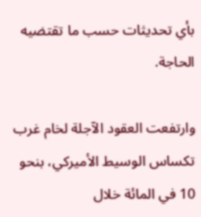بأي تحديثات حسب ما تقتضيه الحاجة.

وارتفعت العقود الآجلة لخام غرب تكساس الوسيط الأميركي، بنحو 10 في المائة خلال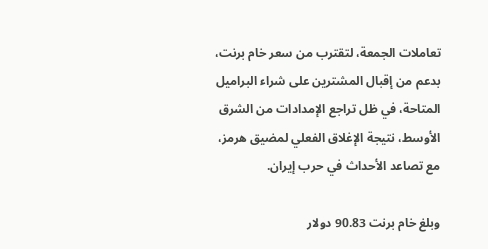تعاملات الجمعة، لتقترب من سعر خام برنت، بدعم من إقبال المشترين على شراء البراميل المتاحة، في ظل تراجع الإمدادات من الشرق الأوسط، نتيجة الإغلاق الفعلي لمضيق هرمز، مع تصاعد الأحداث في حرب إيران.

وبلغ خام برنت 90.83 دولار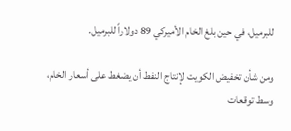للبرميل، في حين بلغ الخام الأميركي 89 دولاراً للبرميل.

ومن شأن تخفيض الكويت لإنتاج النفط أن يضغط على أسعار الخام، وسط توقعات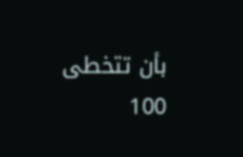بأن تتخطى 100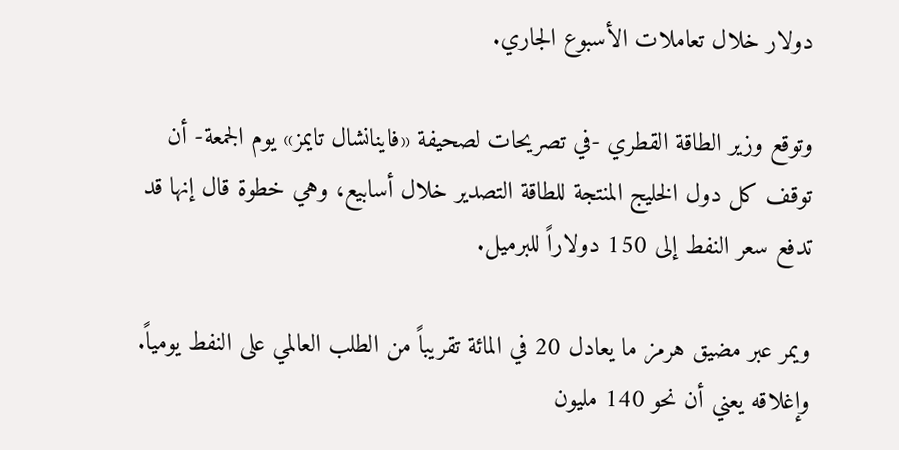دولار خلال تعاملات الأسبوع الجاري.

وتوقع وزير الطاقة القطري -في تصريحات لصحيفة «فاينانشال تايمز» يوم الجمعة- أن توقف كل دول الخليج المنتجة للطاقة التصدير خلال أسابيع، وهي خطوة قال إنها قد تدفع سعر النفط إلى 150 دولاراً للبرميل.

ويمر عبر مضيق هرمز ما يعادل 20 في المائة تقريباً من الطلب العالمي على النفط يومياً. وإغلاقه يعني أن نحو 140 مليون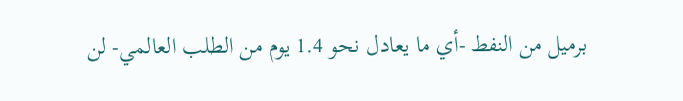برميل من النفط -أي ما يعادل نحو 1.4 يوم من الطلب العالمي- لن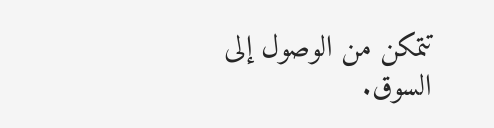تتمكن من الوصول إلى السوق.